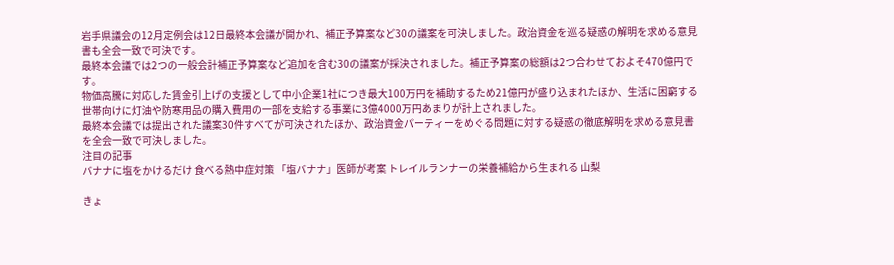岩手県議会の12月定例会は12日最終本会議が開かれ、補正予算案など30の議案を可決しました。政治資金を巡る疑惑の解明を求める意見書も全会一致で可決です。
最終本会議では2つの一般会計補正予算案など追加を含む30の議案が採決されました。補正予算案の総額は2つ合わせておよそ470億円です。
物価高騰に対応した賃金引上げの支援として中小企業1社につき最大100万円を補助するため21億円が盛り込まれたほか、生活に困窮する世帯向けに灯油や防寒用品の購入費用の一部を支給する事業に3億4000万円あまりが計上されました。
最終本会議では提出された議案30件すべてが可決されたほか、政治資金パーティーをめぐる問題に対する疑惑の徹底解明を求める意見書を全会一致で可決しました。
注目の記事
バナナに塩をかけるだけ 食べる熱中症対策 「塩バナナ」医師が考案 トレイルランナーの栄養補給から生まれる 山梨

きょ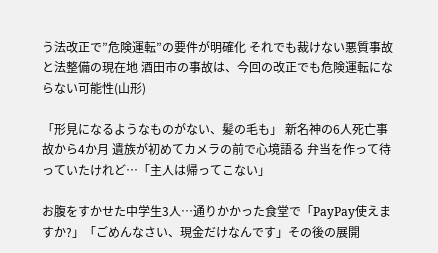う法改正で”危険運転”の要件が明確化 それでも裁けない悪質事故と法整備の現在地 酒田市の事故は、今回の改正でも危険運転にならない可能性(山形)

「形見になるようなものがない、髪の毛も」 新名神の6人死亡事故から4か月 遺族が初めてカメラの前で心境語る 弁当を作って待っていたけれど…「主人は帰ってこない」

お腹をすかせた中学生3人…通りかかった食堂で「PayPay使えますか?」「ごめんなさい、現金だけなんです」その後の展開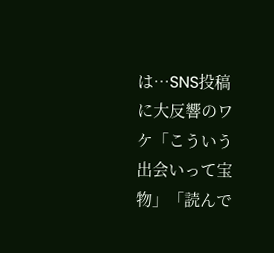は…SNS投稿に大反響のワケ「こういう出会いって宝物」「読んで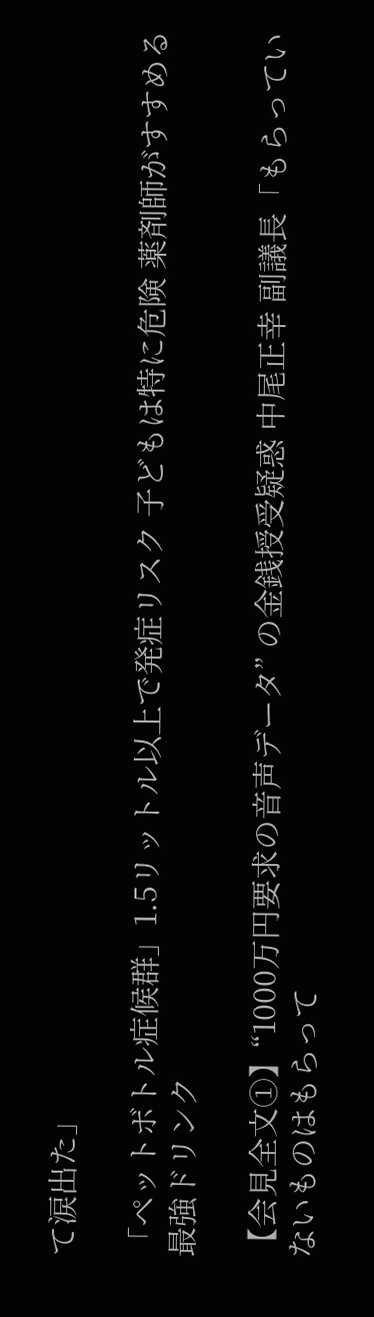て涙出た」

「ペットボトル症候群」1.5リットル以上で発症リスク 子どもは特に危険 薬剤師がすすめる最強ドリンク

【会見全文①】“1000万円要求の音声データ” の金銭授受疑惑 中尾正幸 副議長「もらっていないものはもらって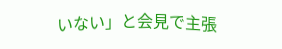いない」と会見で主張